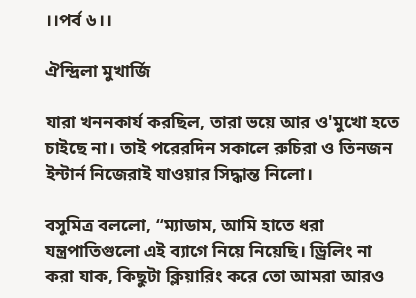।।পর্ব ৬।।

ঐন্দ্রিলা মুখার্জি

যারা খননকার্য করছিল, তারা ভয়ে আর ও'মুখো হতে চাইছে না। তাই পরেরদিন সকালে রুচিরা ও তিনজন ইন্টার্ন নিজেরাই যাওয়ার সিদ্ধান্ত নিলো।

বসুমিত্র বললো, “ম্যাডাম, আমি হাতে ধরা যন্ত্রপাতিগুলো এই ব্যাগে নিয়ে নিয়েছি। ড্রিলিং না করা যাক, কিছুটা ক্লিয়ারিং করে তো আমরা আরও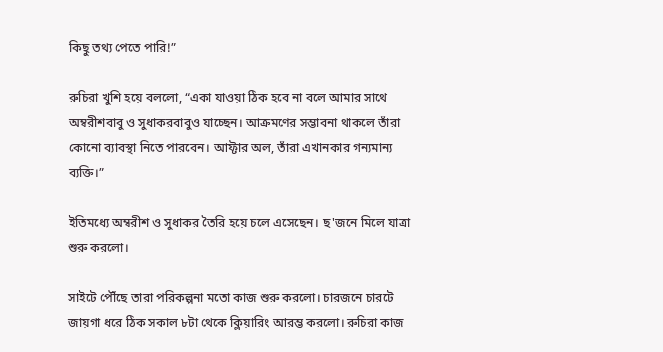কিছু তথ্য পেতে পারি!”

রুচিরা খুশি হয়ে বললো, “একা যাওয়া ঠিক হবে না বলে আমার সাথে অম্বরীশবাবু ও সুধাকরবাবুও যাচ্ছেন। আক্রমণের সম্ভাবনা থাকলে তাঁরা কোনো ব্যাবস্থা নিতে পারবেন। আফ্টার অল, তাঁরা এখানকার গন্যমান্য ব্যক্তি।”

ইতিমধ্যে অম্বরীশ ও সুধাকর তৈরি হয়ে চলে এসেছেন। ছ'জনে মিলে যাত্রা শুরু করলো।

সাইটে পৌঁছে তারা পরিকল্পনা মতো কাজ শুরু করলো। চারজনে চারটে জায়গা ধরে ঠিক সকাল ৮টা থেকে ক্লিয়ারিং আরম্ভ করলো। রুচিরা কাজ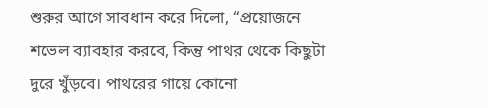শুরুর আগে সাবধান করে দিলো, “প্রয়োজনে শভেল ব্যাবহার করবে, কিন্তু পাথর থেকে কিছুটা দুরে খুঁড়বে। পাথরের গায়ে কোনো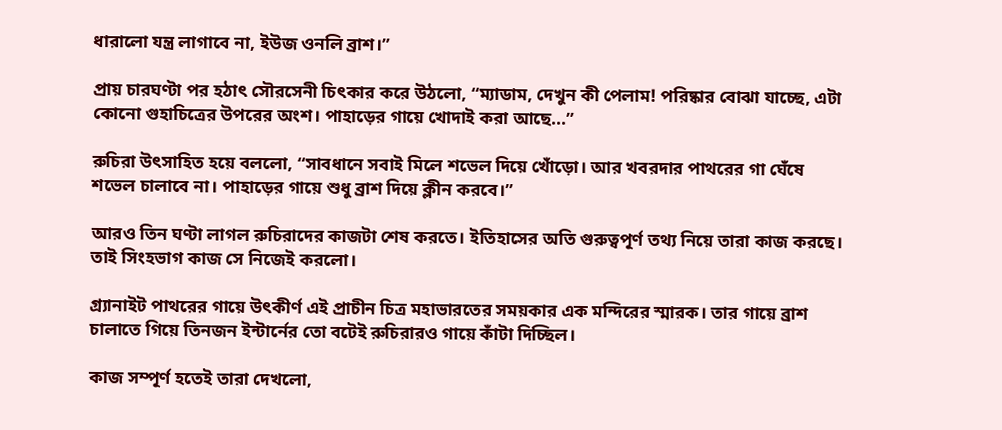ধারালো যন্ত্র লাগাবে না, ইউজ ওনলি ব্রাশ।”

প্রায় চারঘণ্টা পর হঠাৎ সৌরসেনী চিৎকার করে উঠলো, “ম্যাডাম, দেখুন কী পেলাম! পরিষ্কার বোঝা যাচ্ছে, এটা কোনো গুহাচিত্রের উপরের অংশ। পাহাড়ের গায়ে খোদাই করা আছে...”

রুচিরা উৎসাহিত হয়ে বললো, “সাবধানে সবাই মিলে শভেল দিয়ে খোঁড়ো। আর খবরদার পাথরের গা ঘেঁষে শভেল চালাবে না। পাহাড়ের গায়ে শুধু ব্রাশ দিয়ে ক্লীন করবে।”

আরও তিন ঘণ্টা লাগল রুচিরাদের কাজটা শেষ করতে। ইতিহাসের অতি গুরুত্বপূর্ণ তথ্য নিয়ে তারা কাজ করছে। তাই সিংহভাগ কাজ সে নিজেই করলো।

গ্র্যানাইট পাথরের গায়ে উৎকীর্ণ এই প্রাচীন চিত্র মহাভারতের সময়কার এক মন্দিরের স্মারক। তার গায়ে ব্রাশ চালাতে গিয়ে তিনজন ইন্টার্নের তো বটেই রুচিরারও গায়ে কাঁটা দিচ্ছিল।

কাজ সম্পূর্ণ হতেই তারা দেখলো,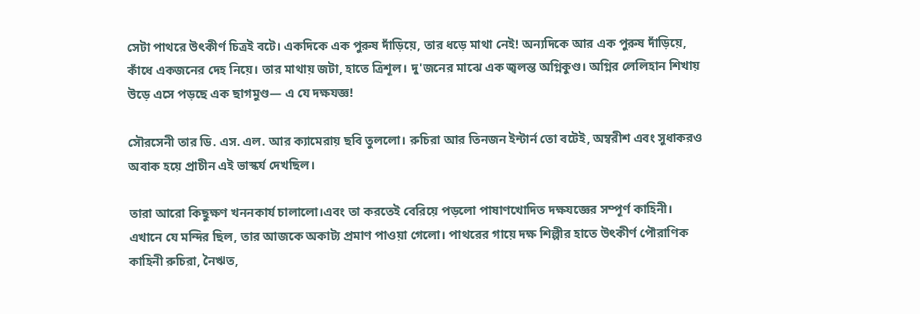সেটা পাথরে উৎকীর্ণ চিত্রই বটে। একদিকে এক পুরুষ দাঁড়িয়ে, তার ধড়ে মাথা নেই! অন্যদিকে আর এক পুরুষ দাঁড়িয়ে, কাঁধে একজনের দেহ নিয়ে। তার মাথায় জটা, হাতে ত্রিশূল। দু'জনের মাঝে এক জ্বলন্ত অগ্নিকুণ্ড। অগ্নির লেলিহান শিখায় উড়ে এসে পড়ছে এক ছাগমুণ্ড― এ যে দক্ষযজ্ঞ!

সৌরসেনী তার ডি. এস. এল. আর ক্যামেরায় ছবি তুললো। রুচিরা আর তিনজন ইন্টার্ন তো বটেই, অম্বরীশ এবং সুধাকরও অবাক হয়ে প্রাচীন এই ভাস্কর্য দেখছিল।

তারা আরো কিছুক্ষণ খননকার্য চালালো।এবং তা করতেই বেরিয়ে পড়লো পাষাণখোদিত দক্ষযজ্ঞের সম্পূর্ণ কাহিনী। এখানে যে মন্দির ছিল, তার আজকে অকাট্য প্রমাণ পাওয়া গেলো। পাথরের গায়ে দক্ষ শিল্পীর হাতে উৎকীর্ণ পৌরাণিক কাহিনী রুচিরা, নৈঋত,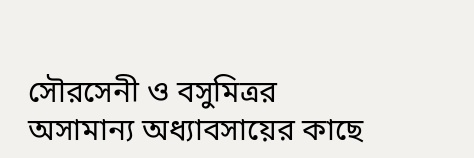সৌরসেনী ও বসুমিত্রর অসামান্য অধ্যাবসায়ের কাছে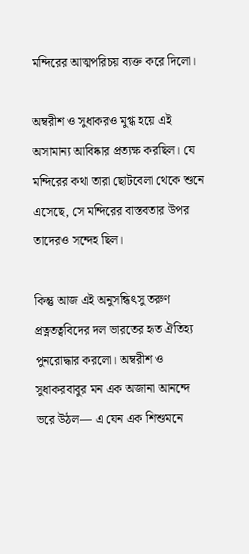মন্দিরের আত্মপরিচয় ব্যক্ত করে দিলো।

অম্বরীশ ও সুধাকরও মুগ্ধ হয়ে এই অসামান্য আবিষ্কার প্রত্যক্ষ করছিল। যে মন্দিরের কথা তারা ছোটবেলা থেকে শুনে এসেছে, সে মন্দিরের বাস্তবতার উপর তাদেরও সন্দেহ ছিল।

কিন্তু আজ এই অনুসন্ধিৎসু তরুণ প্রত্নতত্ববিদের দল ভারতের হৃত ঐতিহ্য পুনরোদ্ধার করলো। অম্বরীশ ও সুধাকরবাবুর মন এক অজানা আনন্দে ভরে উঠল― এ যেন এক শিশুমনে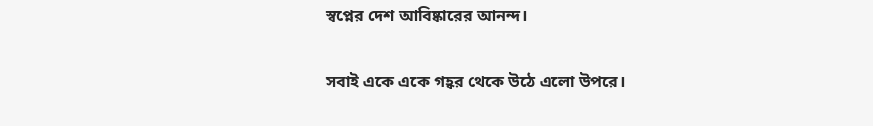স্বপ্নের দেশ আবিষ্কারের আনন্দ।

সবাই একে একে গহ্বর থেকে উঠে এলো উপরে।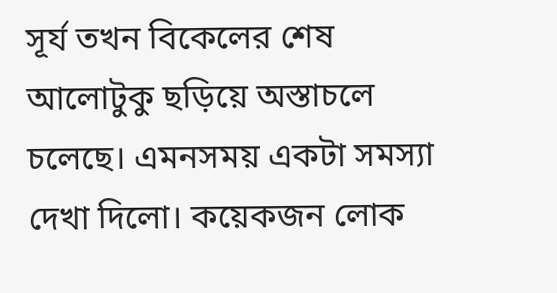সূর্য তখন বিকেলের শেষ আলোটুকু ছড়িয়ে অস্তাচলে চলেছে। এমনসময় একটা সমস্যা দেখা দিলো। কয়েকজন লোক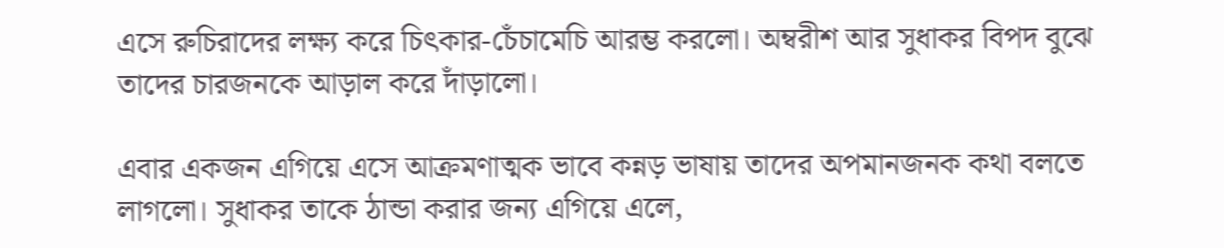এসে রুচিরাদের লক্ষ্য করে চিৎকার-চেঁচামেচি আরম্ভ করলো। অম্বরীশ আর সুধাকর বিপদ বুঝে তাদের চারজনকে আড়াল করে দাঁড়ালো।

এবার একজন এগিয়ে এসে আক্রমণাত্মক ভাবে কন্নড় ভাষায় তাদের অপমানজনক কথা বলতে লাগলো। সুধাকর তাকে ঠান্ডা করার জন্য এগিয়ে এলে,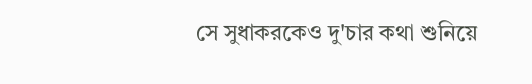সে সুধাকরকেও দু'চার কথা শুনিয়ে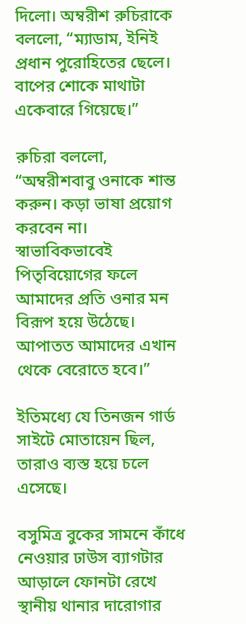দিলো। অম্বরীশ রুচিরাকে বললো, “ম্যাডাম, ইনিই প্রধান পুরোহিতের ছেলে। বাপের শোকে মাথাটা একেবারে গিয়েছে।”

রুচিরা বললো, “অম্বরীশবাবু ওনাকে শান্ত করুন। কড়া ভাষা প্রয়োগ করবেন না। স্বাভাবিকভাবেই পিতৃবিয়োগের ফলে আমাদের প্রতি ওনার মন বিরূপ হয়ে উঠেছে। আপাতত আমাদের এখান থেকে বেরোতে হবে।”

ইতিমধ্যে যে তিনজন গার্ড সাইটে মোতায়েন ছিল, তারাও ব্যস্ত হয়ে চলে এসেছে।

বসুমিত্র বুকের সামনে কাঁধে নেওয়ার ঢাউস ব্যাগটার আড়ালে ফোনটা রেখে স্থানীয় থানার দারোগার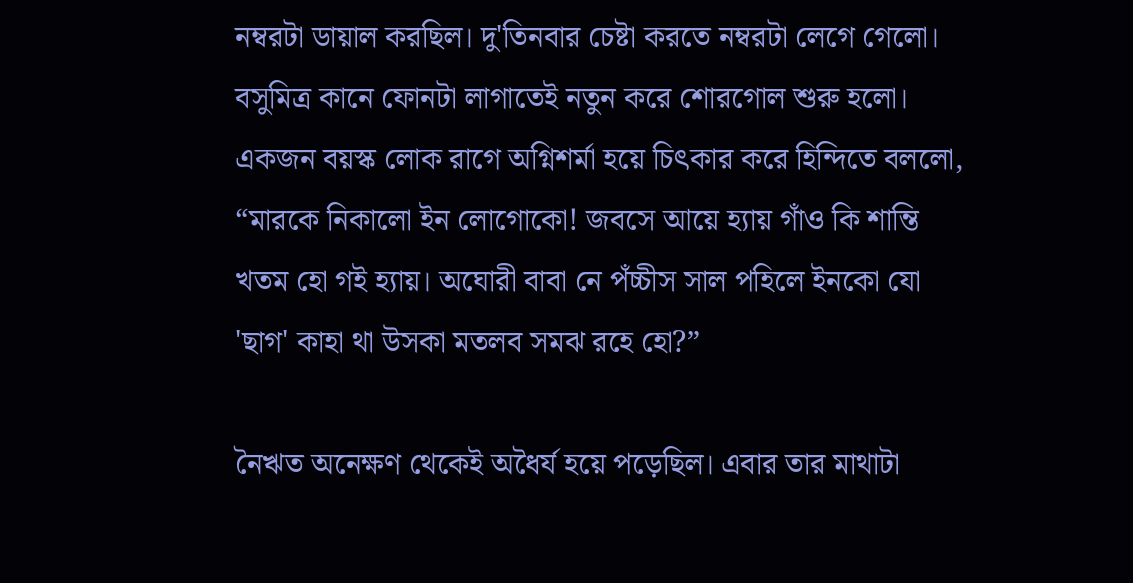নম্বরটা ডায়াল করছিল। দু'তিনবার চেষ্টা করতে নম্বরটা লেগে গেলো। বসুমিত্র কানে ফোনটা লাগাতেই নতুন করে শোরগোল শুরু হলো। একজন বয়স্ক লোক রাগে অগ্নিশর্মা হয়ে চিৎকার করে হিন্দিতে বললো, “মারকে নিকালো ইন লোগোকো! জবসে আয়ে হ্যায় গাঁও কি শান্তি খতম হো গই হ্যায়। অঘোরী বাবা নে পঁচ্চীস সাল পহিলে ইনকো যো 'ছাগ' কাহা থা উসকা মতলব সমঝ রহে হো?”

নৈঋত অনেক্ষণ থেকেই অধৈর্য হয়ে পড়েছিল। এবার তার মাথাটা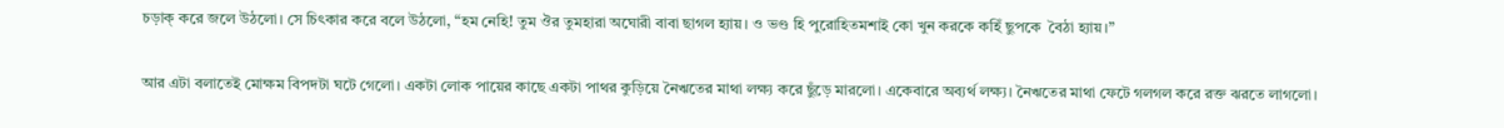চড়াক্ করে জলে উঠলো। সে চিৎকার করে বলে উঠলো, “হম নেহি! তুম ঔর তুমহারা অঘোরী বাবা ছাগল হ্যায়। ও ভণ্ড হি পুরোহিতমশাই কো খুন করকে কহিঁ ছুপকে  বৈঠা হ্যায়।”

আর এটা বলাতেই মোক্ষম বিপদটা ঘটে গেলো। একটা লোক পায়ের কাছে একটা পাথর কুড়িয়ে নৈঋতের মাথা লক্ষ্য করে ছুঁড়ে মারলো। একেবারে অব্যর্থ লক্ষ্য। নৈঋতের মাথা ফেটে গলগল করে রক্ত ঝরতে লাগলো।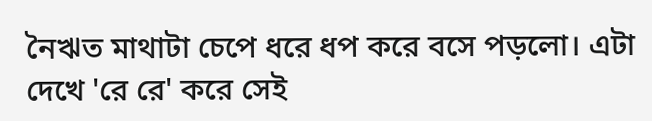নৈঋত মাথাটা চেপে ধরে ধপ করে বসে পড়লো। এটা দেখে 'রে রে' করে সেই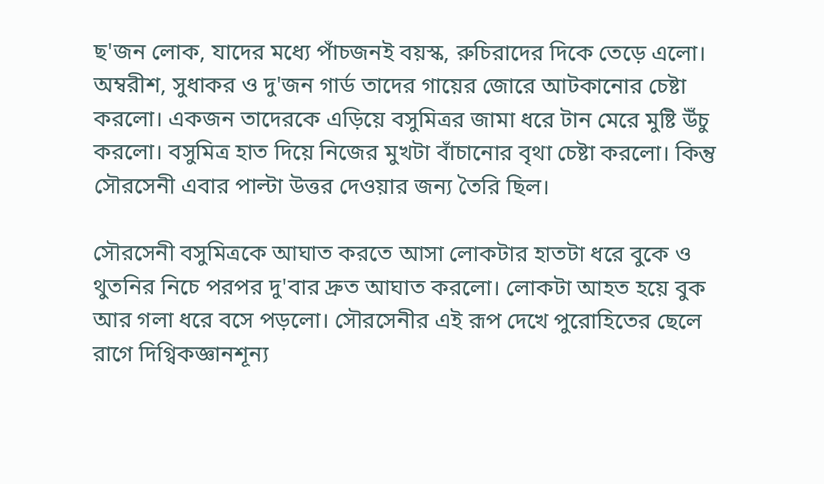ছ'জন লোক, যাদের মধ্যে পাঁচজনই বয়স্ক, রুচিরাদের দিকে তেড়ে এলো। অম্বরীশ, সুধাকর ও দু'জন গার্ড তাদের গায়ের জোরে আটকানোর চেষ্টা করলো। একজন তাদেরকে এড়িয়ে বসুমিত্রর জামা ধরে টান মেরে মুষ্টি উঁচু করলো। বসুমিত্র হাত দিয়ে নিজের মুখটা বাঁচানোর বৃথা চেষ্টা করলো। কিন্তু সৌরসেনী এবার পাল্টা উত্তর দেওয়ার জন্য তৈরি ছিল।

সৌরসেনী বসুমিত্রকে আঘাত করতে আসা লোকটার হাতটা ধরে বুকে ও থুতনির নিচে পরপর দু'বার দ্রুত আঘাত করলো। লোকটা আহত হয়ে বুক আর গলা ধরে বসে পড়লো। সৌরসেনীর এই রূপ দেখে পুরোহিতের ছেলে রাগে দিগ্বিকজ্ঞানশূন্য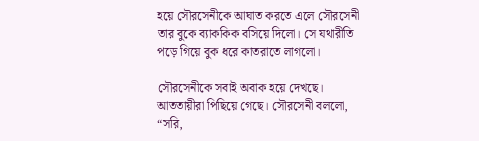হয়ে সৌরসেনীকে আঘাত করতে এলে সৌরসেনী তার বুকে ব্যাককিক বসিয়ে দিলো। সে যথারীতি পড়ে গিয়ে বুক ধরে কাতরাতে লাগলো।

সৌরসেনীকে সবাই অবাক হয়ে দেখছে। আততায়ীরা পিছিয়ে গেছে। সৌরসেনী বললো, “সরি,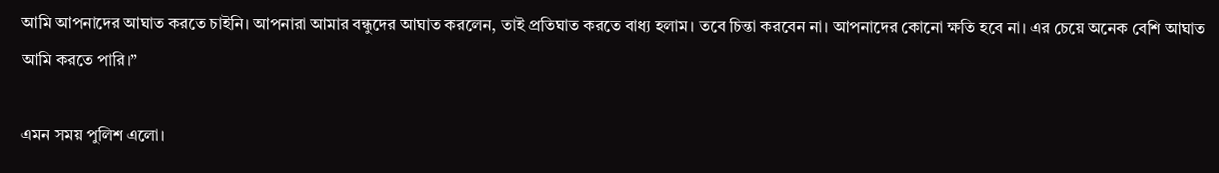আমি আপনাদের আঘাত করতে চাইনি। আপনারা আমার বন্ধুদের আঘাত করলেন, তাই প্রতিঘাত করতে বাধ্য হলাম। তবে চিন্তা করবেন না। আপনাদের কোনো ক্ষতি হবে না। এর চেয়ে অনেক বেশি আঘাত আমি করতে পারি।”

এমন সময় পুলিশ এলো।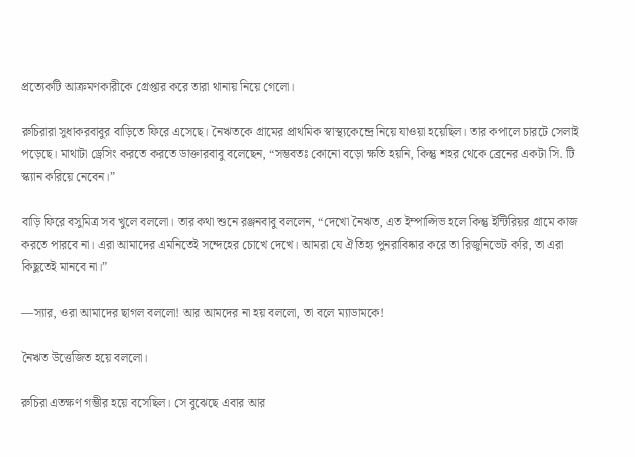প্রত্যেকটি আক্রমণকারীকে গ্রেপ্তার করে তারা থানায় নিয়ে গেলো।

রুচিরারা সুধাকরবাবুর বাড়িতে ফিরে এসেছে। নৈঋতকে গ্রামের প্রাথমিক স্বাস্থ্যকেন্দ্রে নিয়ে যাওয়া হয়েছিল। তার কপালে চারটে সেলাই পড়েছে। মাথাটা ড্রেসিং করতে করতে ডাক্তারবাবু বলেছেন, “সম্ভবতঃ কোনো বড়ো ক্ষতি হয়নি, কিন্তু শহর থেকে ব্রেনের একটা সি. টি স্ক্যান করিয়ে নেবেন।”

বাড়ি ফিরে বসুমিত্র সব খুলে বললো। তার কথা শুনে রঞ্জনবাবু বললেন, “দেখো নৈঋত, এত ইম্পাল্সিভ হলে কিন্তু ইন্টিরিয়র গ্রামে কাজ করতে পারবে না। এরা আমাদের এমনিতেই সন্দেহের চোখে দেখে। আমরা যে ঐতিহ্য পুনরাবিষ্কার করে তা রিজুনিভেট করি, তা এরা কিছুতেই মানবে না।”

―স্যার, ওরা আমাদের ছাগল বললো! আর আমদের না হয় বললো, তা বলে ম্যাডামকে!

নৈঋত উত্তেজিত হয়ে বললো।

রুচিরা এতক্ষণ গম্ভীর হয়ে বসেছিল। সে বুঝেছে এবার আর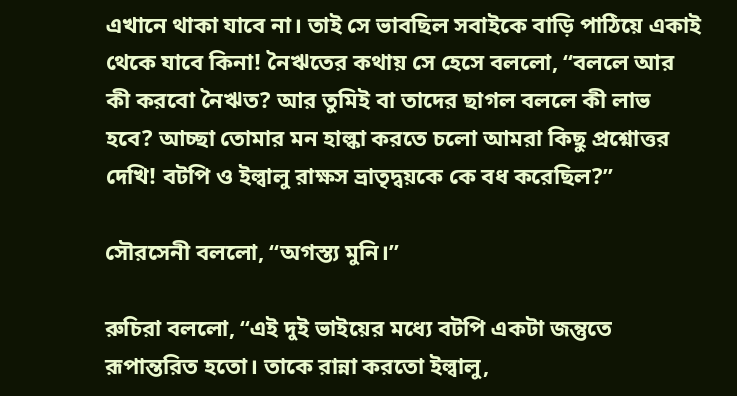এখানে থাকা যাবে না। তাই সে ভাবছিল সবাইকে বাড়ি পাঠিয়ে একাই থেকে যাবে কিনা! নৈঋতের কথায় সে হেসে বললো, “বললে আর কী করবো নৈঋত? আর তুমিই বা তাদের ছাগল বললে কী লাভ হবে? আচ্ছা তোমার মন হাল্কা করতে চলো আমরা কিছু প্রশ্নোত্তর দেখি! বটপি ও ইল্বালু রাক্ষস ভ্রাতৃদ্বয়কে কে বধ করেছিল?”

সৌরসেনী বললো, “অগস্ত্য মুনি।”

রুচিরা বললো, “এই দুই ভাইয়ের মধ্যে বটপি একটা জন্তুতে রূপান্তরিত হতো। তাকে রান্না করতো ইল্বালু,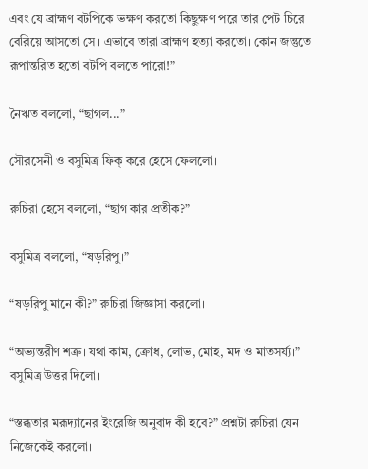এবং যে ব্রাহ্মণ বটপিকে ভক্ষণ করতো কিছুক্ষণ পরে তার পেট চিরে বেরিয়ে আসতো সে। এভাবে তারা ব্রাহ্মণ হত্যা করতো। কোন জন্তুতে রূপান্তরিত হতো বটপি বলতে পারো!”

নৈঋত বললো, “ছাগল...”

সৌরসেনী ও বসুমিত্র ফিক্ করে হেসে ফেললো।

রুচিরা হেসে বললো, “ছাগ কার প্রতীক?”

বসুমিত্র বললো, “ষড়রিপু।”

“ষড়রিপু মানে কী?” রুচিরা জিজ্ঞাসা করলো।

“অভ্যন্তরীণ শত্রু। যথা কাম, ক্রোধ, লোভ, মোহ, মদ ও মাতসর্য্য।” বসুমিত্র উত্তর দিলো।

“স্তব্ধতার মরূদ্যানের ইংরেজি অনুবাদ কী হবে?” প্রশ্নটা রুচিরা যেন নিজেকেই করলো।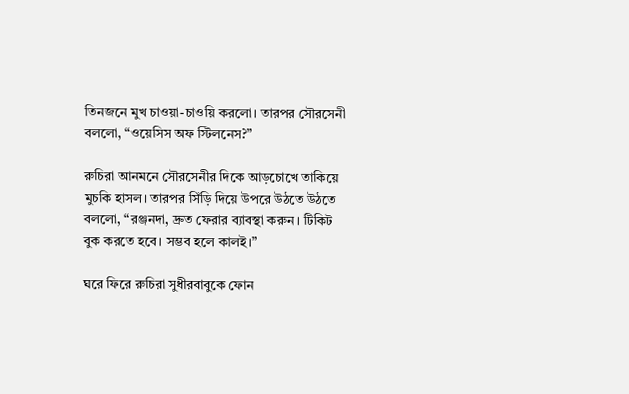তিনজনে মুখ চাওয়া-চাওয়ি করলো। তারপর সৌরসেনী বললো, “ওয়েসিস অফ স্টিলনেস?”

রুচিরা আনমনে সৌরসেনীর দিকে আড়চোখে তাকিয়ে মুচকি হাসল। তারপর সিঁড়ি দিয়ে উপরে উঠতে উঠতে বললো, “রঞ্জনদা, দ্রুত ফেরার ব্যাবস্থা করুন। টিকিট বুক করতে হবে। সম্ভব হলে কালই।”

ঘরে ফিরে রুচিরা সুধীরবাবুকে ফোন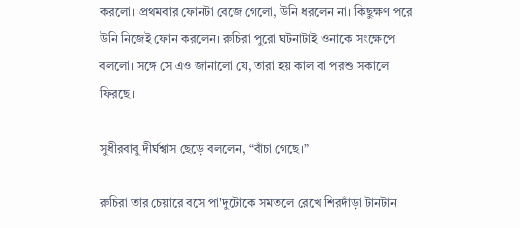করলো। প্রথমবার ফোনটা বেজে গেলো, উনি ধরলেন না। কিছুক্ষণ পরে উনি নিজেই ফোন করলেন। রুচিরা পুরো ঘটনাটাই ওনাকে সংক্ষেপে বললো। সঙ্গে সে এও জানালো যে, তারা হয় কাল বা পরশু সকালে ফিরছে।

সুধীরবাবু দীর্ঘশ্বাস ছেড়ে বললেন, “বাঁচা গেছে।”

রুচিরা তার চেয়ারে বসে পা'দুটোকে সমতলে রেখে শিরদাঁড়া টানটান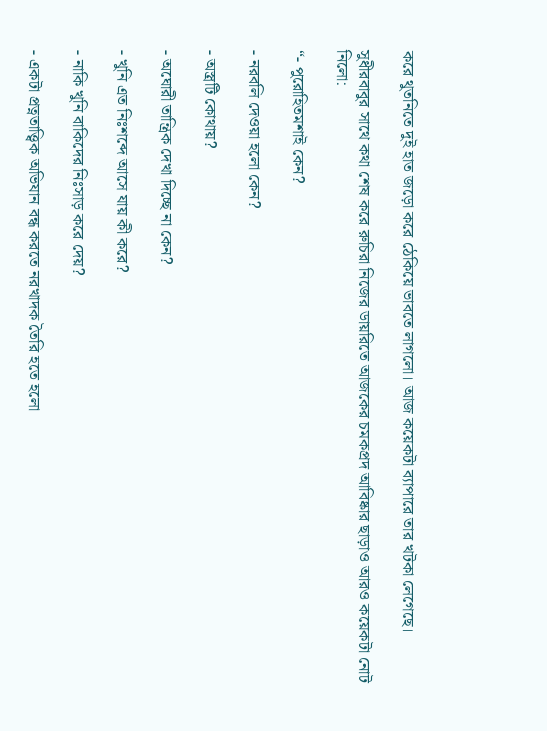করে থুতনিতে দুই হাত জড়ো করে ঠেকিয়ে ভাবতে লাগলো। আজ কয়েকটা ব্যাপারে তার খটকা লেগেছে।

সুধীরবাবুর সাথে কথা শেষ করে রুচিরা নিজের ডায়রিতে আজকের চমকপ্রদ আবিষ্কার ছাড়াও আরও কয়েকটা নোট নিলো:

“- পুরোহিতমশাই কেন?

- নরবলি দেওয়া হলো কেন?

- অস্ত্রটি কোথায়?

- অঘোরী তান্ত্রিক দেখা দিচ্ছে না কেন?

- খুনি এত নিঃশব্দে আসে যায় কী করে?

- নাকি খুনি বাকিদের নিঃসাড় করে দেয়?

- একটা প্রত্নতাত্ত্বিক অভিযান বন্ধ করতে নরখাদক তৈরি হতে হলো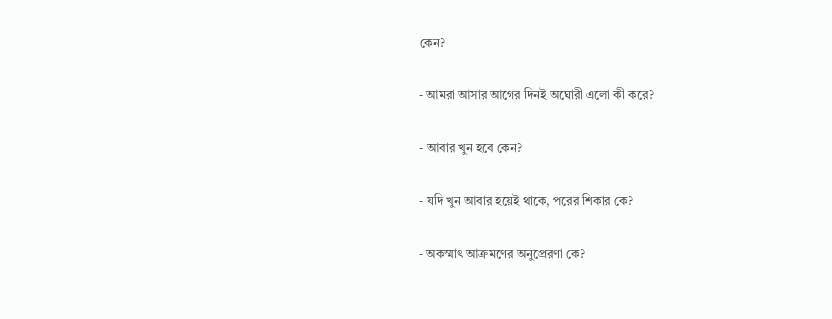কেন?

- আমরা আসার আগের দিনই অঘোরী এলো কী করে?

- আবার খুন হবে কেন?

- যদি খুন আবার হয়েই থাকে, পরের শিকার কে?

- অকস্মাৎ আক্রমণের অনুপ্রেরণা কে?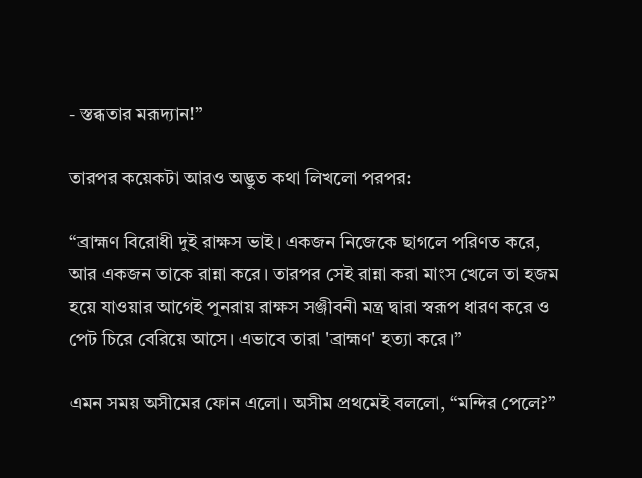- স্তব্ধতার মরূদ্যান!”

তারপর কয়েকটা আরও অদ্ভুত কথা লিখলো পরপর:

“ব্রাহ্মণ বিরোধী দুই রাক্ষস ভাই। একজন নিজেকে ছাগলে পরিণত করে, আর একজন তাকে রান্না করে। তারপর সেই রান্না করা মাংস খেলে তা হজম হয়ে যাওয়ার আগেই পুনরায় রাক্ষস সঞ্জীবনী মন্ত্র দ্বারা স্বরূপ ধারণ করে ও পেট চিরে বেরিয়ে আসে। এভাবে তারা 'ব্রাহ্মণ' হত্যা করে।”

এমন সময় অসীমের ফোন এলো। অসীম প্রথমেই বললো, “মন্দির পেলে?”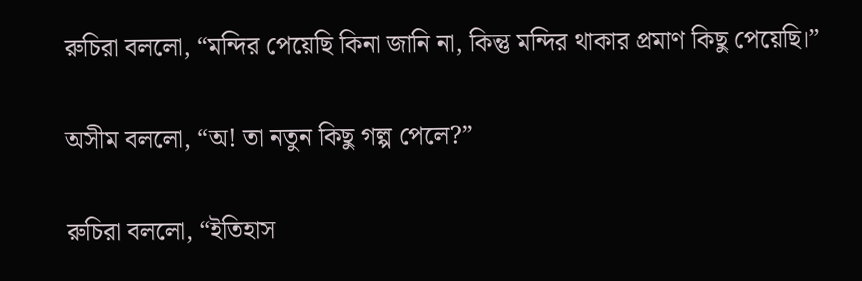রুচিরা বললো, “মন্দির পেয়েছি কিনা জানি না, কিন্তু মন্দির থাকার প্রমাণ কিছু পেয়েছি।”

অসীম বললো, “অ! তা নতুন কিছু গল্প পেলে?”

রুচিরা বললো, “ইতিহাস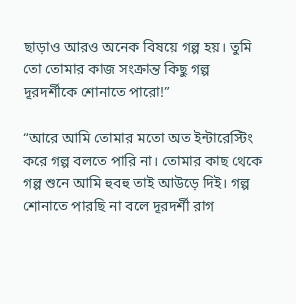ছাড়াও আরও অনেক বিষয়ে গল্প হয়। তুমি তো তোমার কাজ সংক্রান্ত কিছু গল্প দূরদর্শীকে শোনাতে পারো!”

“আরে আমি তোমার মতো অত ইন্টারেস্টিং করে গল্প বলতে পারি না। তোমার কাছ থেকে গল্প শুনে আমি হুবহু তাই আউড়ে দিই। গল্প শোনাতে পারছি না বলে দূরদর্শী রাগ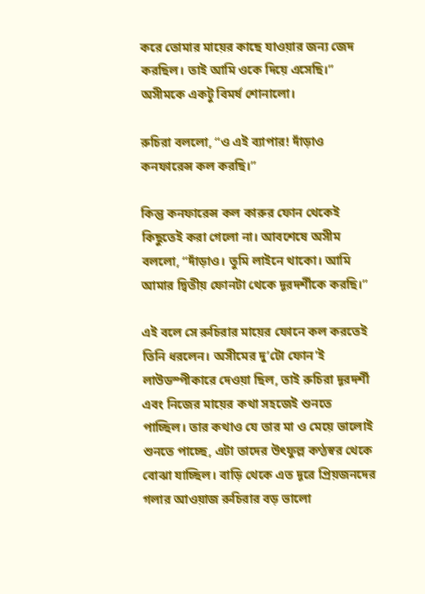করে তোমার মায়ের কাছে যাওয়ার জন্য জেদ করছিল। তাই আমি ওকে দিয়ে এসেছি।” অসীমকে একটু বিমর্ষ শোনালো।

রুচিরা বললো, “ও এই ব্যাপার! দাঁড়াও কনফারেন্স কল করছি।”

কিন্তু কনফারেন্স কল কারুর ফোন থেকেই কিছুতেই করা গেলো না। আবশেষে অসীম বললো, “দাঁড়াও। তুমি লাইনে থাকো। আমি আমার দ্বিতীয় ফোনটা থেকে দূরদর্শীকে করছি।”

এই বলে সে রুচিরার মায়ের ফোনে কল করতেই তিনি ধরলেন। অসীমের দু’টো ফোন'ই লাউডস্পীকারে দেওয়া ছিল, তাই রুচিরা দূরদর্শী এবং নিজের মায়ের কথা সহজেই শুনতে পাচ্ছিল। তার কথাও যে তার মা ও মেয়ে ভালোই শুনতে পাচ্ছে, এটা তাদের উৎফুল্ল কণ্ঠস্বর থেকে বোঝা যাচ্ছিল। বাড়ি থেকে এত দূরে প্রিয়জনদের গলার আওয়াজ রুচিরার বড় ভালো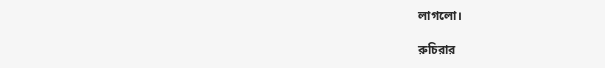লাগলো।

রুচিরার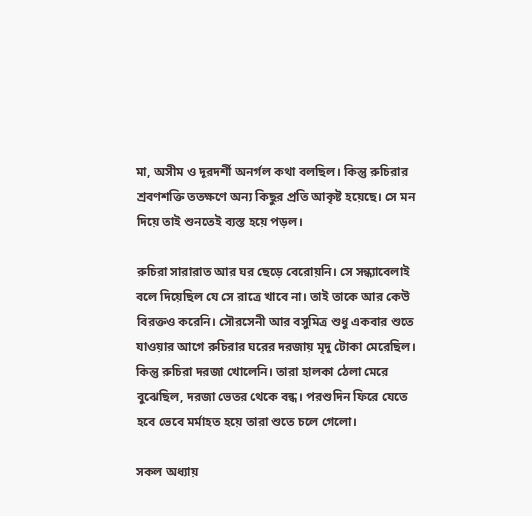মা, অসীম ও দূরদর্শী অনর্গল কথা বলছিল। কিন্তু রুচিরার শ্রবণশক্তি ততক্ষণে অন্য কিছুর প্রতি আকৃষ্ট হয়েছে। সে মন দিয়ে তাই শুনতেই ব্যস্ত হয়ে পড়ল।

রুচিরা সারারাত আর ঘর ছেড়ে বেরোয়নি। সে সন্ধ্যাবেলাই বলে দিয়েছিল যে সে রাত্রে খাবে না। তাই তাকে আর কেউ বিরক্তও করেনি। সৌরসেনী আর বসুমিত্র শুধু একবার শুতে যাওয়ার আগে রুচিরার ঘরের দরজায় মৃদু টোকা মেরেছিল। কিন্তু রুচিরা দরজা খোলেনি। তারা হালকা ঠেলা মেরে বুঝেছিল, দরজা ভেতর থেকে বন্ধ। পরশুদিন ফিরে যেতে হবে ভেবে মর্মাহত হয়ে তারা শুতে চলে গেলো।

সকল অধ্যায়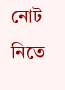নোট নিতে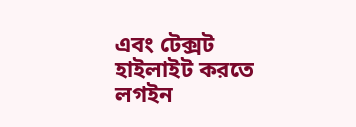এবং টেক্সট হাইলাইট করতে লগইন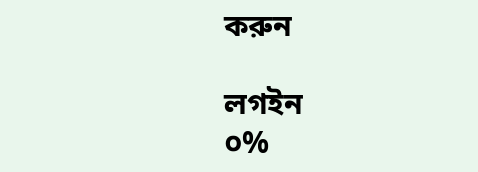করুন

লগইন
০%